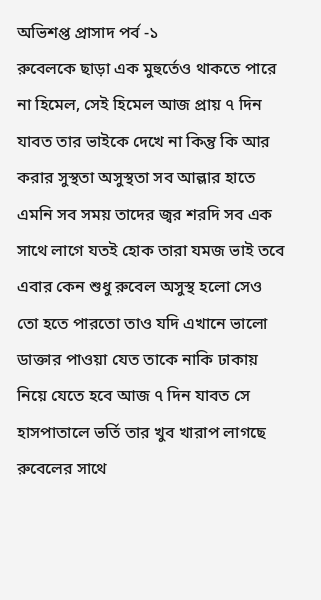অভিশপ্ত প্রাসাদ পর্ব -১
রুবেলকে ছাড়া এক মুহুর্তেও থাকতে পারে না হিমেল, সেই হিমেল আজ প্রায় ৭ দিন যাবত তার ভাইকে দেখে না কিন্তু কি আর করার সুস্থতা অসুস্থতা সব আল্লার হাতে এমনি সব সময় তাদের জ্বর শরদি সব এক সাথে লাগে যতই হোক তারা যমজ ভাই তবে এবার কেন শুধু রুবেল অসুস্থ হলো সেও তো হতে পারতো তাও যদি এখানে ভালো ডাক্তার পাওয়া যেত তাকে নাকি ঢাকায় নিয়ে যেতে হবে আজ ৭ দিন যাবত সে হাসপাতালে ভর্তি তার খুব খারাপ লাগছে রুবেলের সাথে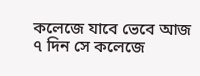কলেজে যাবে ভেবে আজ ৭ দিন সে কলেজে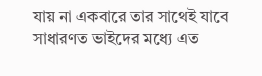যায় না একবারে তার সাথেই যাবে সাধারণত ভাইদের মধ্যে এত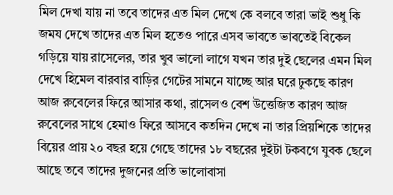মিল দেখা যায় না তবে তাদের এত মিল দেখে কে বলবে তারা ভাই শুধু কি জময দেখে তাদের এত মিল হতেও পারে এসব ভাবতে ভাবতেই বিকেল গড়িয়ে যায় রাসেলের, তার খুব ভালো লাগে যখন তার দুই ছেলের এমন মিল দেখে হিমেল বারবার বাড়ির গেটের সামনে যাচ্ছে আর ঘরে ঢুকছে কারণ আজ রুবেলের ফিরে আসার কথা, রাসেলও বেশ উত্তেজিত কারণ আজ রুবেলের সাথে হেমাও ফিরে আসবে কতদিন দেখে না তার প্রিয়শিকে তাদের বিয়ের প্রায় ২০ বছর হয়ে গেছে তাদের ১৮ বছরের দুইটা টকবগে যুবক ছেলে আছে তবে তাদের দুজনের প্রতি ভালোবাসা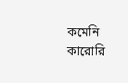কমেনি কারোরি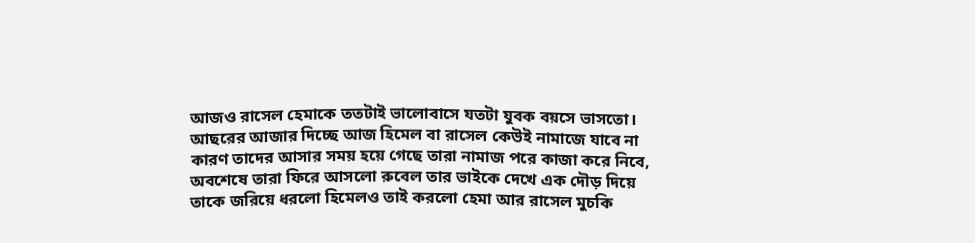আজও রাসেল হেমাকে ততটাই ভালোবাসে যতটা যুবক বয়সে ভাসতো। আছরের আজার দিচ্ছে আজ হিমেল বা রাসেল কেউই নামাজে যাবে না কারণ তাদের আসার সময় হয়ে গেছে তারা নামাজ পরে কাজা করে নিবে, অবশেষে তারা ফিরে আসলো রুবেল তার ভাইকে দেখে এক দৌড় দিয়ে তাকে জরিয়ে ধরলো হিমেলও তাই করলো হেমা আর রাসেল মুচকি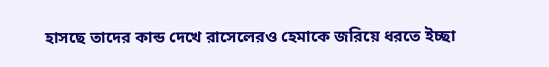হাসছে তাদের কান্ড দেখে রাসেলেরও হেমাকে জরিয়ে ধরতে ইচ্ছা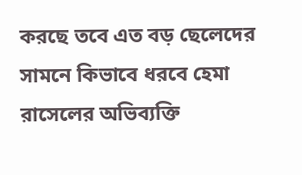করছে তবে এত বড় ছেলেদের সামনে কিভাবে ধরবে হেমা রাসেলের অভিব্যক্তি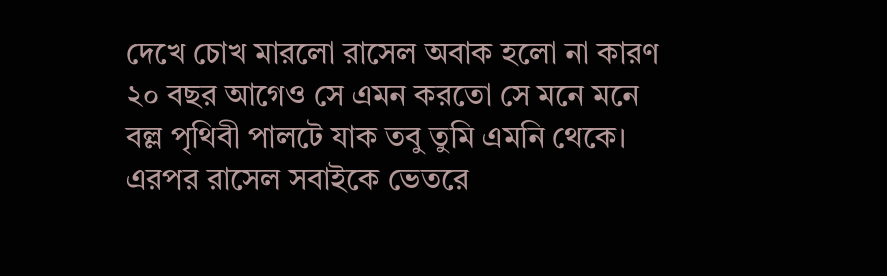দেখে চোখ মারলো রাসেল অবাক হলো না কারণ ২০ বছর আগেও সে এমন করতো সে মনে মনে বল্ল পৃথিবী পালটে যাক তবু তুমি এমনি থেকে। এরপর রাসেল সবাইকে ভেতরে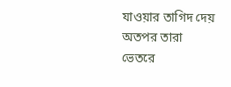যাওয়ার তাগিদ দেয় অতপর তারা ভেতরে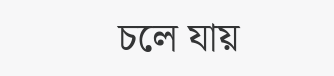চলে যায়